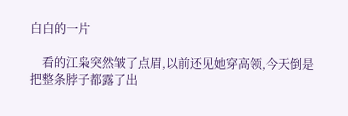白白的一片

    看的江枭突然皱了点眉,以前还见她穿高领,今天倒是把整条脖子都露了出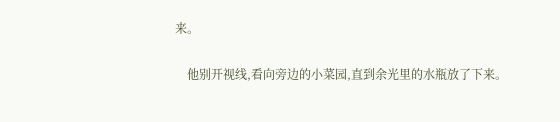来。

    他别开视线,看向旁边的小菜园,直到余光里的水瓶放了下来。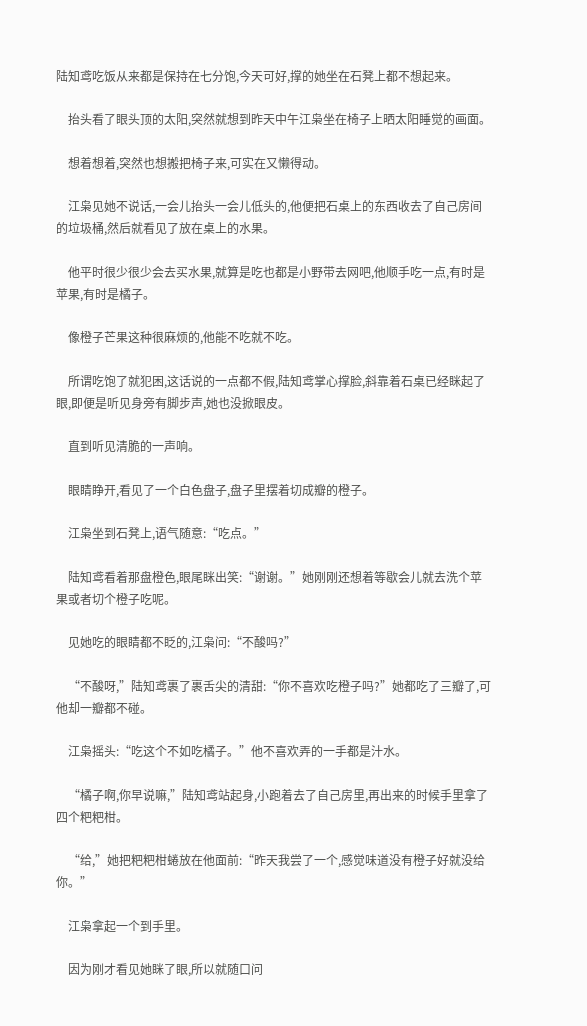陆知鸢吃饭从来都是保持在七分饱,今天可好,撑的她坐在石凳上都不想起来。

    抬头看了眼头顶的太阳,突然就想到昨天中午江枭坐在椅子上晒太阳睡觉的画面。

    想着想着,突然也想搬把椅子来,可实在又懒得动。

    江枭见她不说话,一会儿抬头一会儿低头的,他便把石桌上的东西收去了自己房间的垃圾桶,然后就看见了放在桌上的水果。

    他平时很少很少会去买水果,就算是吃也都是小野带去网吧,他顺手吃一点,有时是苹果,有时是橘子。

    像橙子芒果这种很麻烦的,他能不吃就不吃。

    所谓吃饱了就犯困,这话说的一点都不假,陆知鸢掌心撑脸,斜靠着石桌已经眯起了眼,即便是听见身旁有脚步声,她也没掀眼皮。

    直到听见清脆的一声响。

    眼睛睁开,看见了一个白色盘子,盘子里摆着切成瓣的橙子。

    江枭坐到石凳上,语气随意:“吃点。”

    陆知鸢看着那盘橙色,眼尾眯出笑:“谢谢。”她刚刚还想着等歇会儿就去洗个苹果或者切个橙子吃呢。

    见她吃的眼睛都不眨的,江枭问:“不酸吗?”

    “不酸呀,”陆知鸢裹了裹舌尖的清甜:“你不喜欢吃橙子吗?”她都吃了三瓣了,可他却一瓣都不碰。

    江枭摇头:“吃这个不如吃橘子。”他不喜欢弄的一手都是汁水。

    “橘子啊,你早说嘛,”陆知鸢站起身,小跑着去了自己房里,再出来的时候手里拿了四个粑粑柑。

    “给,”她把粑粑柑蜷放在他面前:“昨天我尝了一个,感觉味道没有橙子好就没给你。”

    江枭拿起一个到手里。

    因为刚才看见她眯了眼,所以就随口问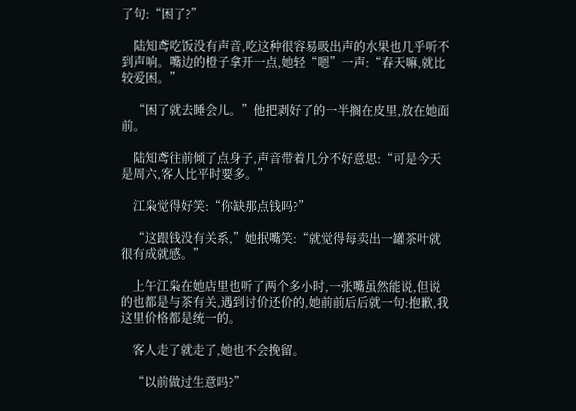了句:“困了?”

    陆知鸢吃饭没有声音,吃这种很容易吸出声的水果也几乎听不到声响。嘴边的橙子拿开一点,她轻“嗯”一声:“春天嘛,就比较爱困。”

    “困了就去睡会儿。”他把剥好了的一半搁在皮里,放在她面前。

    陆知鸢往前倾了点身子,声音带着几分不好意思:“可是今天是周六,客人比平时要多。”

    江枭觉得好笑:“你缺那点钱吗?”

    “这跟钱没有关系,”她抿嘴笑:“就觉得每卖出一罐茶叶就很有成就感。”

    上午江枭在她店里也听了两个多小时,一张嘴虽然能说,但说的也都是与茶有关,遇到讨价还价的,她前前后后就一句:抱歉,我这里价格都是统一的。

    客人走了就走了,她也不会挽留。

    “以前做过生意吗?”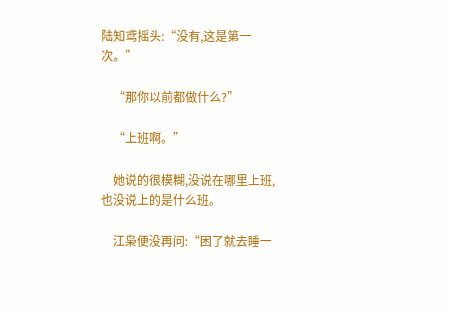陆知鸢摇头:“没有,这是第一次。”

    “那你以前都做什么?”

    “上班啊。”

    她说的很模糊,没说在哪里上班,也没说上的是什么班。

    江枭便没再问:“困了就去睡一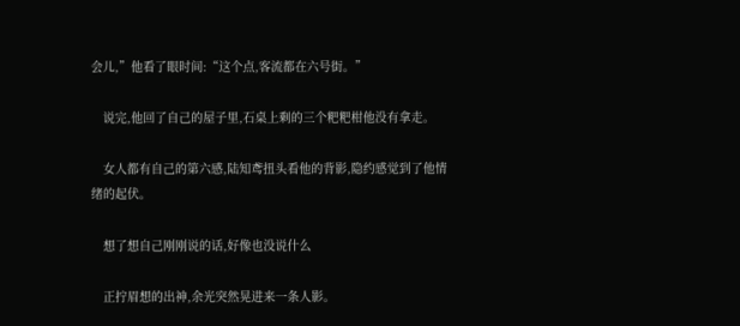会儿,”他看了眼时间:“这个点,客流都在六号街。”

    说完,他回了自己的屋子里,石桌上剩的三个粑粑柑他没有拿走。

    女人都有自己的第六感,陆知鸢扭头看他的背影,隐约感觉到了他情绪的起伏。

    想了想自己刚刚说的话,好像也没说什么

    正拧眉想的出神,余光突然晃进来一条人影。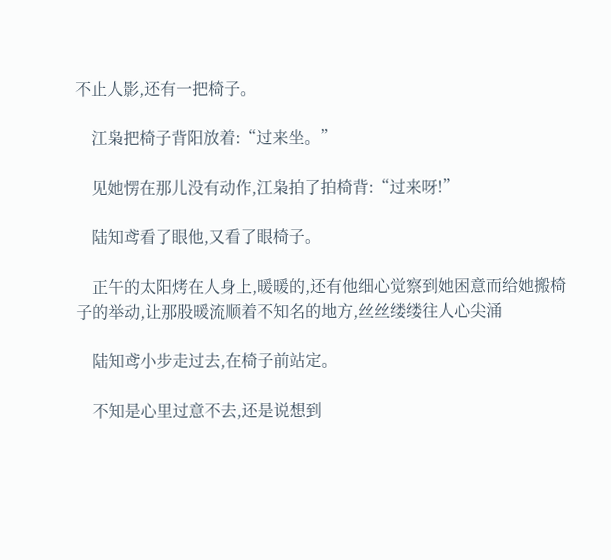不止人影,还有一把椅子。

    江枭把椅子背阳放着:“过来坐。”

    见她愣在那儿没有动作,江枭拍了拍椅背:“过来呀!”

    陆知鸢看了眼他,又看了眼椅子。

    正午的太阳烤在人身上,暖暖的,还有他细心觉察到她困意而给她搬椅子的举动,让那股暖流顺着不知名的地方,丝丝缕缕往人心尖涌

    陆知鸢小步走过去,在椅子前站定。

    不知是心里过意不去,还是说想到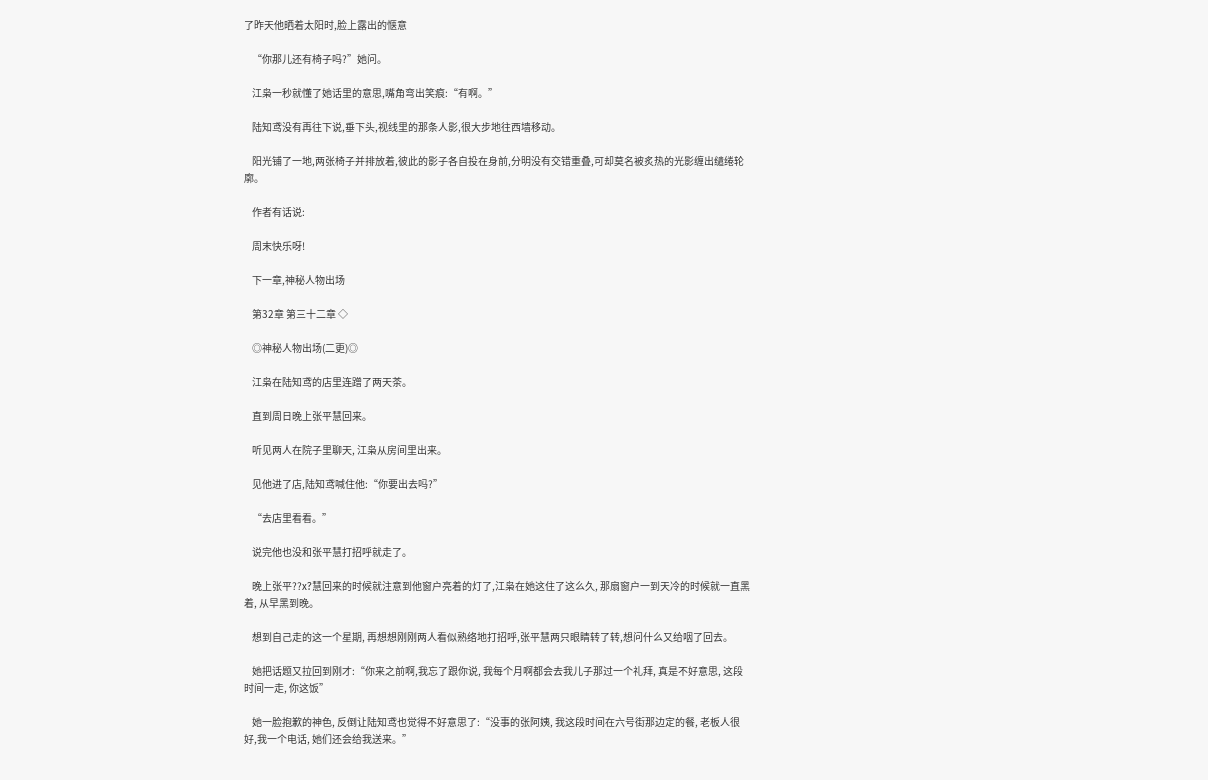了昨天他晒着太阳时,脸上露出的惬意

    “你那儿还有椅子吗?”她问。

    江枭一秒就懂了她话里的意思,嘴角弯出笑痕:“有啊。”

    陆知鸢没有再往下说,垂下头,视线里的那条人影,很大步地往西墙移动。

    阳光铺了一地,两张椅子并排放着,彼此的影子各自投在身前,分明没有交错重叠,可却莫名被炙热的光影缠出缱绻轮廓。

    作者有话说:

    周末快乐呀!

    下一章,神秘人物出场

    第32章 第三十二章 ◇

    ◎神秘人物出场(二更)◎

    江枭在陆知鸢的店里连蹭了两天茶。

    直到周日晚上张平慧回来。

    听见两人在院子里聊天, 江枭从房间里出来。

    见他进了店,陆知鸢喊住他:“你要出去吗?”

    “去店里看看。”

    说完他也没和张平慧打招呼就走了。

    晚上张平??x?慧回来的时候就注意到他窗户亮着的灯了,江枭在她这住了这么久, 那扇窗户一到天冷的时候就一直黑着, 从早黑到晚。

    想到自己走的这一个星期, 再想想刚刚两人看似熟络地打招呼,张平慧两只眼睛转了转,想问什么又给咽了回去。

    她把话题又拉回到刚才:“你来之前啊,我忘了跟你说, 我每个月啊都会去我儿子那过一个礼拜, 真是不好意思, 这段时间一走, 你这饭”

    她一脸抱歉的神色, 反倒让陆知鸢也觉得不好意思了:“没事的张阿姨, 我这段时间在六号街那边定的餐, 老板人很好,我一个电话, 她们还会给我送来。”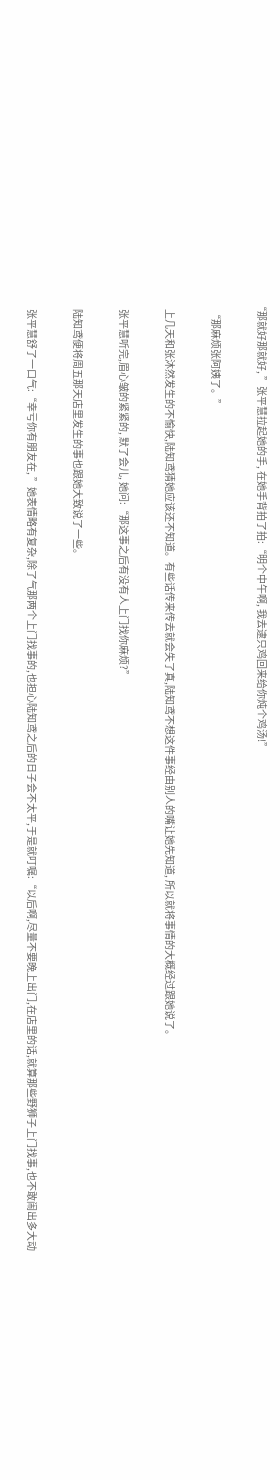“那就好那就好, ”张平慧拉起她的手, 在她手背拍了拍:“明个中午啊, 我去逮只鸡回来给你炖个鸡汤!”

    “那麻烦张阿姨了。”

    上几天和张沐然发生的不愉快,陆知鸢猜她应该还不知道。有些话传来传去就会失了真,陆知鸢不想这件事经由别人的嘴让她先知道, 所以就将事情的大概经过跟她说了。

    张平慧听完,眉心皱的紧紧的, 默了会儿, 她问:“那这事之后有没有人上门找你麻烦?”

    陆知鸢便将周五那天店里发生的事也跟她大致说了一些。

    张平慧舒了一口气:“幸亏你有朋友在, ”她表情略有复杂,除了气那两个上门找事的,也担心陆知鸢之后的日子会不太平,于是就叮嘱:“以后啊,尽量不要晚上出门,在店里的话,就算那些野狮子上门找事,也不敢闹出多大动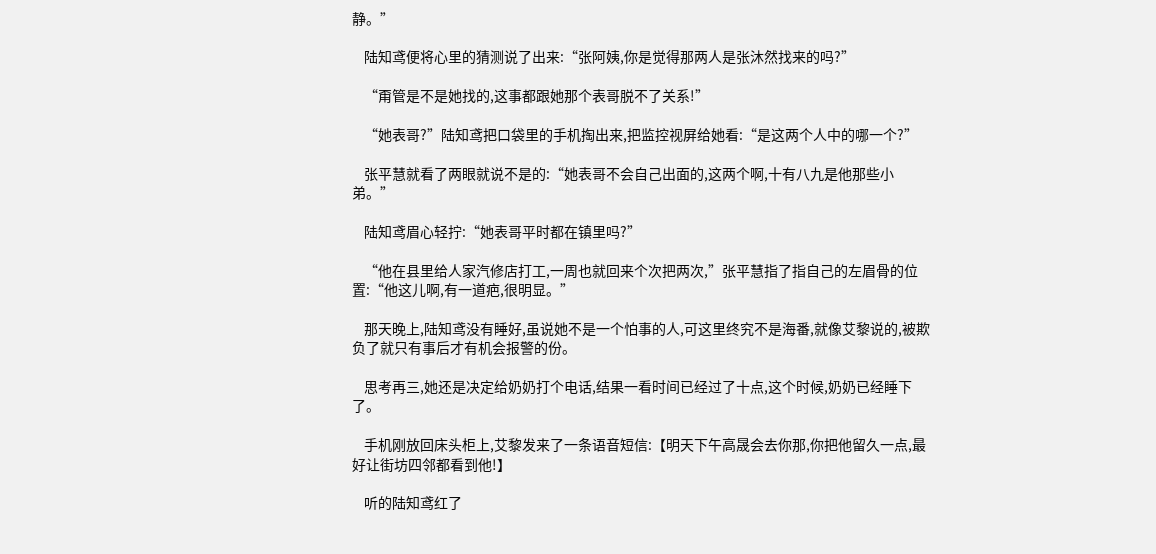静。”

    陆知鸢便将心里的猜测说了出来:“张阿姨,你是觉得那两人是张沐然找来的吗?”

    “甭管是不是她找的,这事都跟她那个表哥脱不了关系!”

    “她表哥?”陆知鸢把口袋里的手机掏出来,把监控视屏给她看:“是这两个人中的哪一个?”

    张平慧就看了两眼就说不是的:“她表哥不会自己出面的,这两个啊,十有八九是他那些小弟。”

    陆知鸢眉心轻拧:“她表哥平时都在镇里吗?”

    “他在县里给人家汽修店打工,一周也就回来个次把两次,”张平慧指了指自己的左眉骨的位置:“他这儿啊,有一道疤,很明显。”

    那天晚上,陆知鸢没有睡好,虽说她不是一个怕事的人,可这里终究不是海番,就像艾黎说的,被欺负了就只有事后才有机会报警的份。

    思考再三,她还是决定给奶奶打个电话,结果一看时间已经过了十点,这个时候,奶奶已经睡下了。

    手机刚放回床头柜上,艾黎发来了一条语音短信:【明天下午高晟会去你那,你把他留久一点,最好让街坊四邻都看到他!】

    听的陆知鸢红了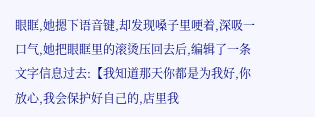眼眶,她摁下语音键,却发现嗓子里哽着,深吸一口气,她把眼眶里的滚烫压回去后,编辑了一条文字信息过去:【我知道那天你都是为我好,你放心,我会保护好自己的,店里我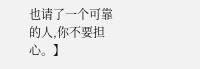也请了一个可靠的人,你不要担心。】